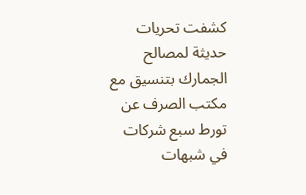كشفت تحريات حديثة لمصالح الجمارك بتنسيق مع مكتب الصرف عن تورط سبع شركات في شبهات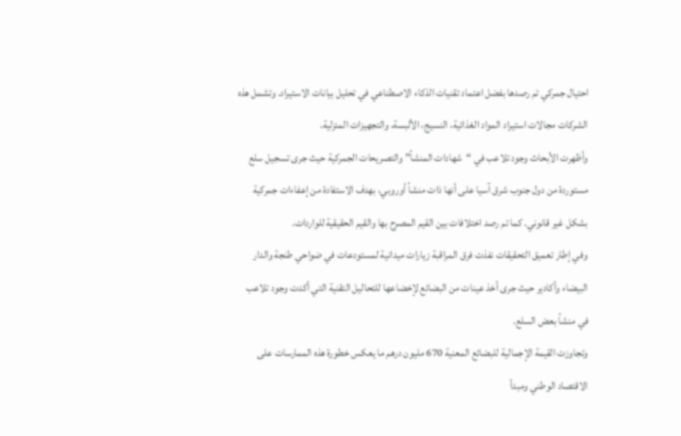احتيال جمركي تم رصدها بفضل اعتماد تقنيات الذكاء الاصطناعي في تحليل بيانات الاستيراد. وتشمل هذه الشركات مجالات استيراد المواد الغذائية، النسيج، الألبسة، والتجهيزات المنزلية.
وأظهرت الأبحاث وجود تلاعب في “شهادات المنشأ” والتصريحات الجمركية حيث جرى تسجيل سلع مستوردة من دول جنوب شرق آسيا على أنها ذات منشأ أوروبي، بهدف الاستفادة من إعفاءات جمركية بشكل غير قانوني. كما تم رصد اختلافات بين القيم المصرح بها والقيم الحقيقية للواردات.
وفي إطار تعميق التحقيقات نفذت فرق المراقبة زيارات ميدانية لمستودعات في ضواحي طنجة والدار البيضاء وأكادير حيث جرى أخذ عينات من البضائع لإخضاعها للتحاليل التقنية التي أكدت وجود تلاعب في منشأ بعض السلع.
وتجاوزت القيمة الإجمالية للبضائع المعنية 670 مليون درهم ما يعكس خطورة هذه الممارسات على الاقتصاد الوطني ومبدأ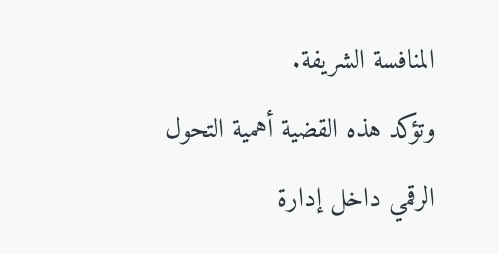المنافسة الشريفة.
وتؤكد هذه القضية أهمية التحول الرقمي داخل إدارة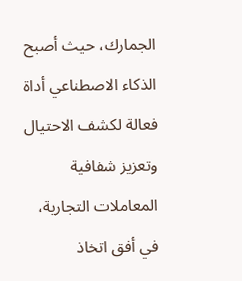الجمارك، حيث أصبح الذكاء الاصطناعي أداة فعالة لكشف الاحتيال وتعزيز شفافية المعاملات التجارية، في أفق اتخاذ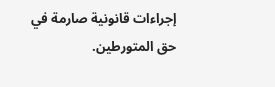إجراءات قانونية صارمة في حق المتورطين.